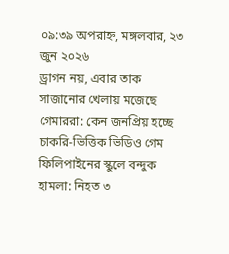০৯:৩৯ অপরাহ্ন, মঙ্গলবার, ২৩ জুন ২০২৬
ড্রাগন নয়, এবার তাক সাজানোর খেলায় মজেছে গেমাররা: কেন জনপ্রিয় হচ্ছে চাকরি-ভিত্তিক ভিডিও গেম ফিলিপাইনের স্কুলে বন্দুক হামলা: নিহত ৩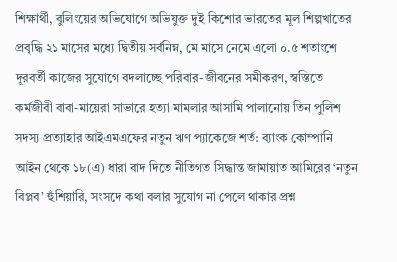শিক্ষার্থী, বুলিংয়ের অভিযোগে অভিযুক্ত দুই কিশোর ভারতের মূল শিল্পখাতের প্রবৃদ্ধি ২১ মাসের মধ্যে দ্বিতীয় সর্বনিম্ন, মে মাসে নেমে এলো ০.৫ শতাংশে দূরবর্তী কাজের সুযোগে বদলাচ্ছে পরিবার-জীবনের সমীকরণ, স্বস্তিতে কর্মজীবী বাবা-মায়েরা সাভারে হত্যা মামলার আসামি পালানোয় তিন পুলিশ সদস্য প্রত্যাহার আইএমএফের নতুন ঋণ প্যাকেজে শর্ত: ব্যাংক কোম্পানি আইন থেকে ১৮(এ) ধারা বাদ দিতে নীতিগত সিদ্ধান্ত জামায়াত আমিরের ‘নতুন বিপ্লব’ হুঁশিয়ারি, সংসদে কথা বলার সুযোগ না পেলে থাকার প্রশ্ন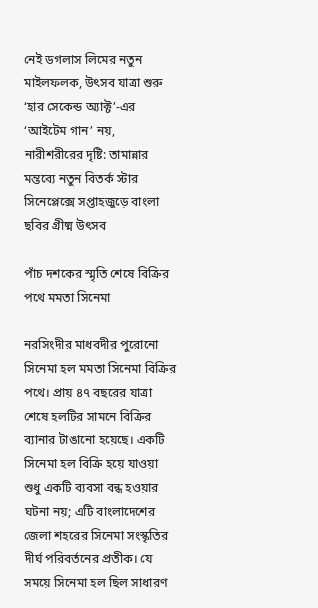নেই ডগলাস লিমের নতুন মাইলফলক, উৎসব যাত্রা শুরু ‘হার সেকেন্ড অ্যাক্ট’-এর ‘আইটেম গান’ নয়, নারীশরীরের দৃষ্টি: তামান্নার মন্তব্যে নতুন বিতর্ক স্টার সিনেপ্লেক্সে সপ্তাহজুড়ে বাংলা ছবির গ্রীষ্ম উৎসব

পাঁচ দশকের স্মৃতি শেষে বিক্রির পথে মমতা সিনেমা

নরসিংদীর মাধবদীর পুরোনো সিনেমা হল মমতা সিনেমা বিক্রির পথে। প্রায় ৪৭ বছরের যাত্রা শেষে হলটির সামনে বিক্রির ব্যানার টাঙানো হয়েছে। একটি সিনেমা হল বিক্রি হয়ে যাওয়া শুধু একটি ব্যবসা বন্ধ হওয়ার ঘটনা নয়; এটি বাংলাদেশের জেলা শহরের সিনেমা সংস্কৃতির দীর্ঘ পরিবর্তনের প্রতীক। যে সময়ে সিনেমা হল ছিল সাধারণ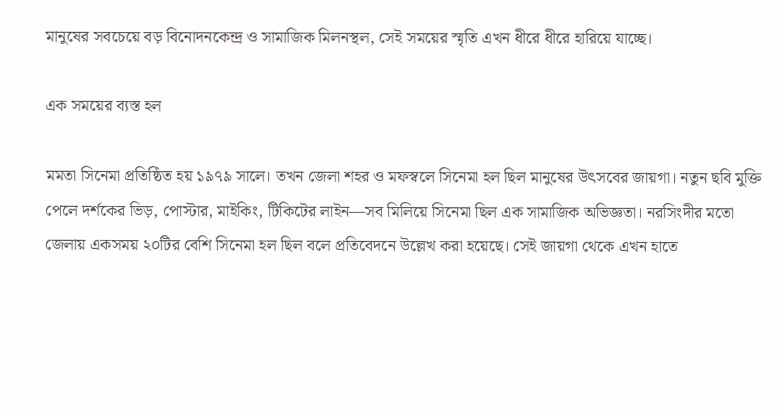মানুষের সবচেয়ে বড় বিনোদনকেন্দ্র ও সামাজিক মিলনস্থল, সেই সময়ের স্মৃতি এখন ধীরে ধীরে হারিয়ে যাচ্ছে।

এক সময়ের ব্যস্ত হল

মমতা সিনেমা প্রতিষ্ঠিত হয় ১৯৭৯ সালে। তখন জেলা শহর ও মফস্বলে সিনেমা হল ছিল মানুষের উৎসবের জায়গা। নতুন ছবি মুক্তি পেলে দর্শকের ভিড়, পোস্টার, মাইকিং, টিকিটের লাইন—সব মিলিয়ে সিনেমা ছিল এক সামাজিক অভিজ্ঞতা। নরসিংদীর মতো জেলায় একসময় ২০টির বেশি সিনেমা হল ছিল বলে প্রতিবেদনে উল্লেখ করা হয়েছে। সেই জায়গা থেকে এখন হাতে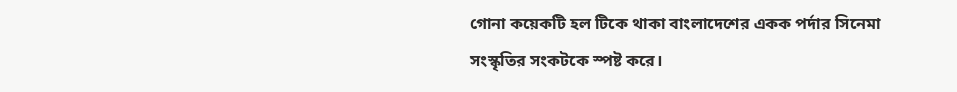গোনা কয়েকটি হল টিকে থাকা বাংলাদেশের একক পর্দার সিনেমা সংস্কৃতির সংকটকে স্পষ্ট করে।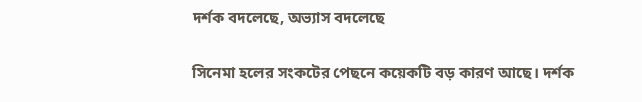দর্শক বদলেছে, অভ্যাস বদলেছে

সিনেমা হলের সংকটের পেছনে কয়েকটি বড় কারণ আছে। দর্শক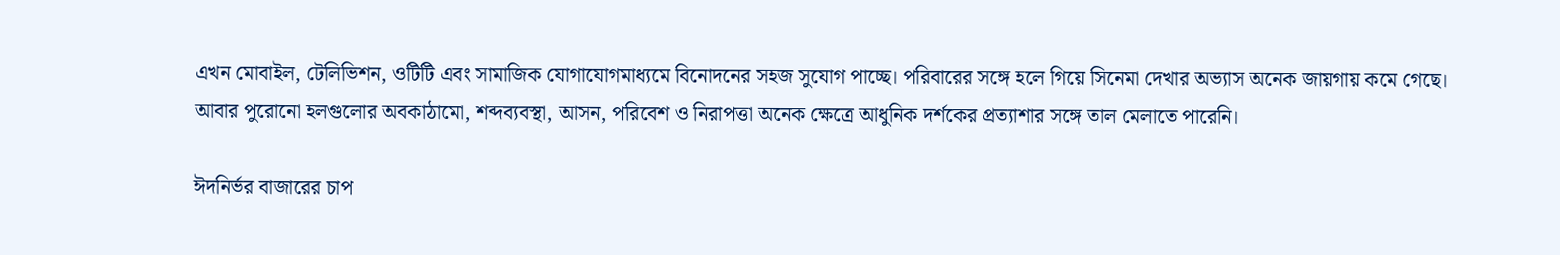এখন মোবাইল, টেলিভিশন, ওটিটি এবং সামাজিক যোগাযোগমাধ্যমে বিনোদনের সহজ সুযোগ পাচ্ছে। পরিবারের সঙ্গে হলে গিয়ে সিনেমা দেখার অভ্যাস অনেক জায়গায় কমে গেছে। আবার পুরোনো হলগুলোর অবকাঠামো, শব্দব্যবস্থা, আসন, পরিবেশ ও নিরাপত্তা অনেক ক্ষেত্রে আধুনিক দর্শকের প্রত্যাশার সঙ্গে তাল মেলাতে পারেনি।

ঈদনির্ভর বাজারের চাপ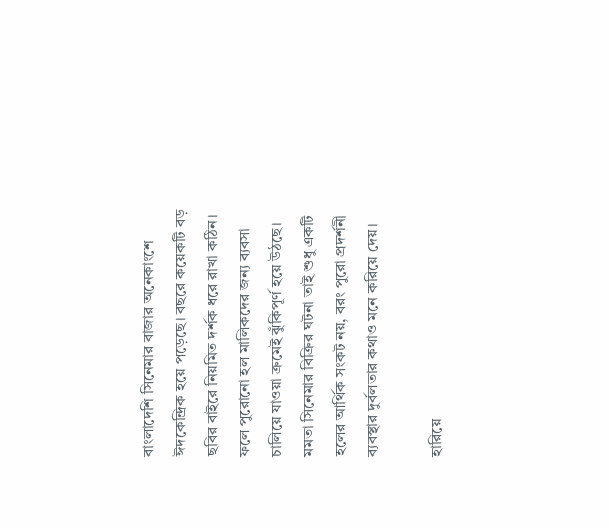বাংলাদেশি সিনেমার বাজার অনেকাংশে ঈদকেন্দ্রিক হয়ে পড়েছে। বছরে কয়েকটি বড় ছবির বাইরে নিয়মিত দর্শক ধরে রাখা কঠিন। ফলে পুরোনো হল মালিকদের জন্য ব্যবসা চালিয়ে যাওয়া ক্রমেই ঝুঁকিপূর্ণ হয়ে উঠছে। মমতা সিনেমার বিক্রির ঘটনা তাই শুধু একটি হলের আর্থিক সংকট নয়, বরং পুরো প্রদর্শনী ব্যবস্থার দুর্বলতার কথাও মনে করিয়ে দেয়।

হারিয়ে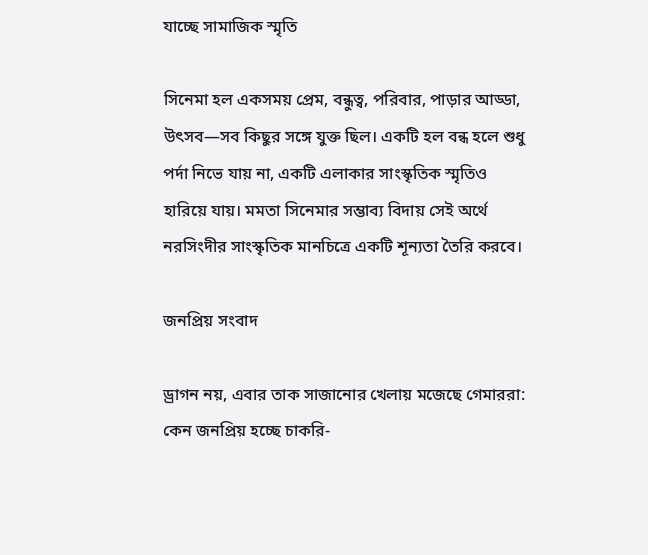যাচ্ছে সামাজিক স্মৃতি

সিনেমা হল একসময় প্রেম, বন্ধুত্ব, পরিবার, পাড়ার আড্ডা, উৎসব—সব কিছুর সঙ্গে যুক্ত ছিল। একটি হল বন্ধ হলে শুধু পর্দা নিভে যায় না, একটি এলাকার সাংস্কৃতিক স্মৃতিও হারিয়ে যায়। মমতা সিনেমার সম্ভাব্য বিদায় সেই অর্থে নরসিংদীর সাংস্কৃতিক মানচিত্রে একটি শূন্যতা তৈরি করবে।

জনপ্রিয় সংবাদ

ড্রাগন নয়, এবার তাক সাজানোর খেলায় মজেছে গেমাররা: কেন জনপ্রিয় হচ্ছে চাকরি-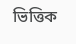ভিত্তিক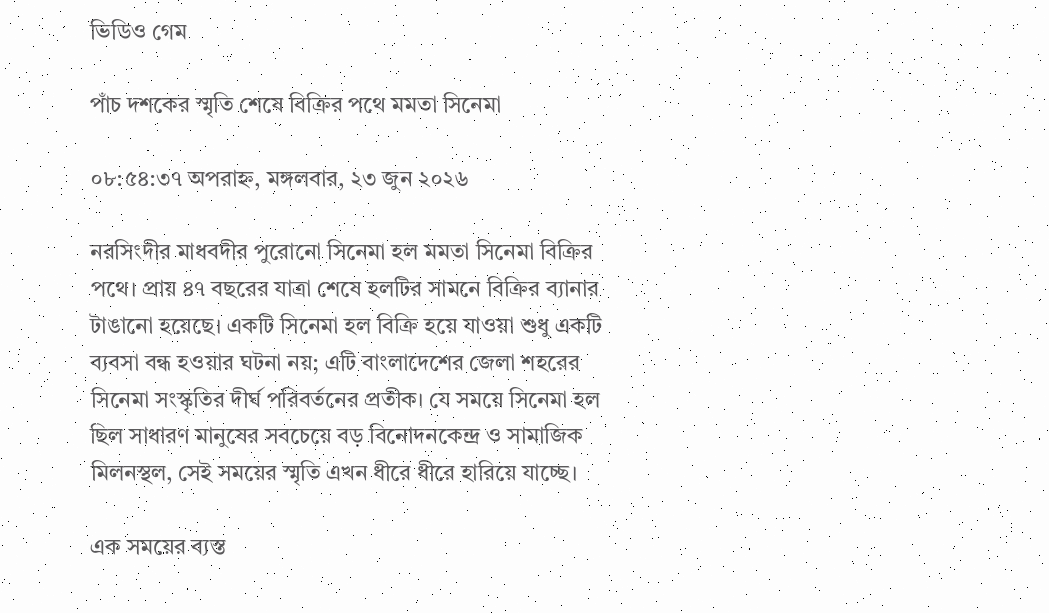ভিডিও গেম

পাঁচ দশকের স্মৃতি শেষে বিক্রির পথে মমতা সিনেমা

০৮:৫৪:৩৭ অপরাহ্ন, মঙ্গলবার, ২৩ জুন ২০২৬

নরসিংদীর মাধবদীর পুরোনো সিনেমা হল মমতা সিনেমা বিক্রির পথে। প্রায় ৪৭ বছরের যাত্রা শেষে হলটির সামনে বিক্রির ব্যানার টাঙানো হয়েছে। একটি সিনেমা হল বিক্রি হয়ে যাওয়া শুধু একটি ব্যবসা বন্ধ হওয়ার ঘটনা নয়; এটি বাংলাদেশের জেলা শহরের সিনেমা সংস্কৃতির দীর্ঘ পরিবর্তনের প্রতীক। যে সময়ে সিনেমা হল ছিল সাধারণ মানুষের সবচেয়ে বড় বিনোদনকেন্দ্র ও সামাজিক মিলনস্থল, সেই সময়ের স্মৃতি এখন ধীরে ধীরে হারিয়ে যাচ্ছে।

এক সময়ের ব্যস্ত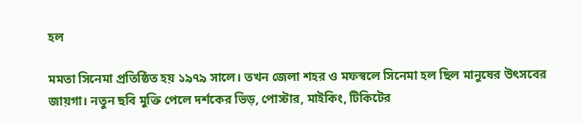হল

মমতা সিনেমা প্রতিষ্ঠিত হয় ১৯৭৯ সালে। তখন জেলা শহর ও মফস্বলে সিনেমা হল ছিল মানুষের উৎসবের জায়গা। নতুন ছবি মুক্তি পেলে দর্শকের ভিড়, পোস্টার, মাইকিং, টিকিটের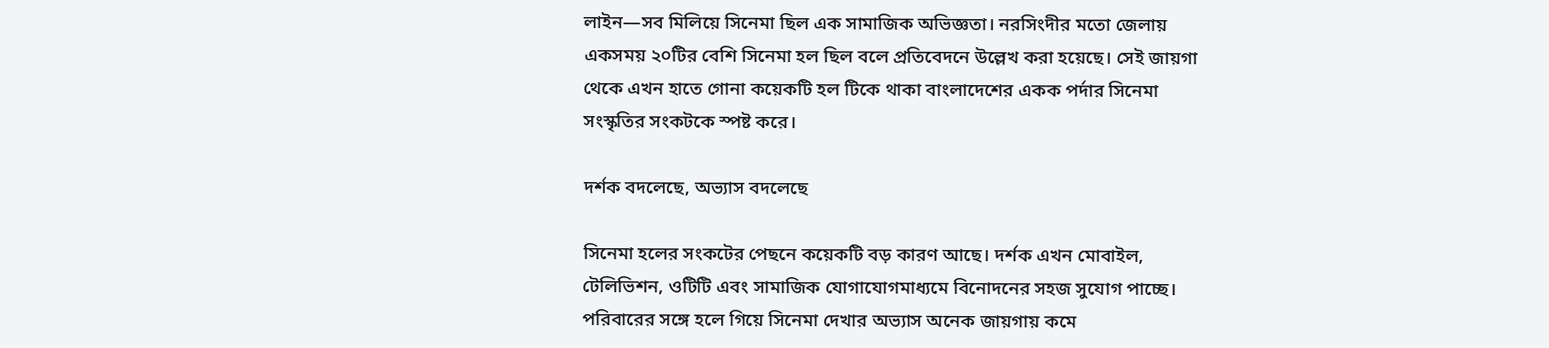লাইন—সব মিলিয়ে সিনেমা ছিল এক সামাজিক অভিজ্ঞতা। নরসিংদীর মতো জেলায় একসময় ২০টির বেশি সিনেমা হল ছিল বলে প্রতিবেদনে উল্লেখ করা হয়েছে। সেই জায়গা থেকে এখন হাতে গোনা কয়েকটি হল টিকে থাকা বাংলাদেশের একক পর্দার সিনেমা সংস্কৃতির সংকটকে স্পষ্ট করে।

দর্শক বদলেছে, অভ্যাস বদলেছে

সিনেমা হলের সংকটের পেছনে কয়েকটি বড় কারণ আছে। দর্শক এখন মোবাইল, টেলিভিশন, ওটিটি এবং সামাজিক যোগাযোগমাধ্যমে বিনোদনের সহজ সুযোগ পাচ্ছে। পরিবারের সঙ্গে হলে গিয়ে সিনেমা দেখার অভ্যাস অনেক জায়গায় কমে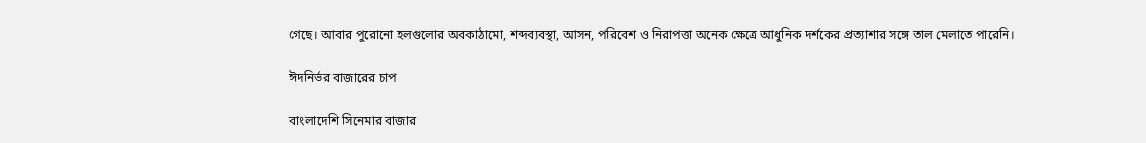গেছে। আবার পুরোনো হলগুলোর অবকাঠামো, শব্দব্যবস্থা, আসন, পরিবেশ ও নিরাপত্তা অনেক ক্ষেত্রে আধুনিক দর্শকের প্রত্যাশার সঙ্গে তাল মেলাতে পারেনি।

ঈদনির্ভর বাজারের চাপ

বাংলাদেশি সিনেমার বাজার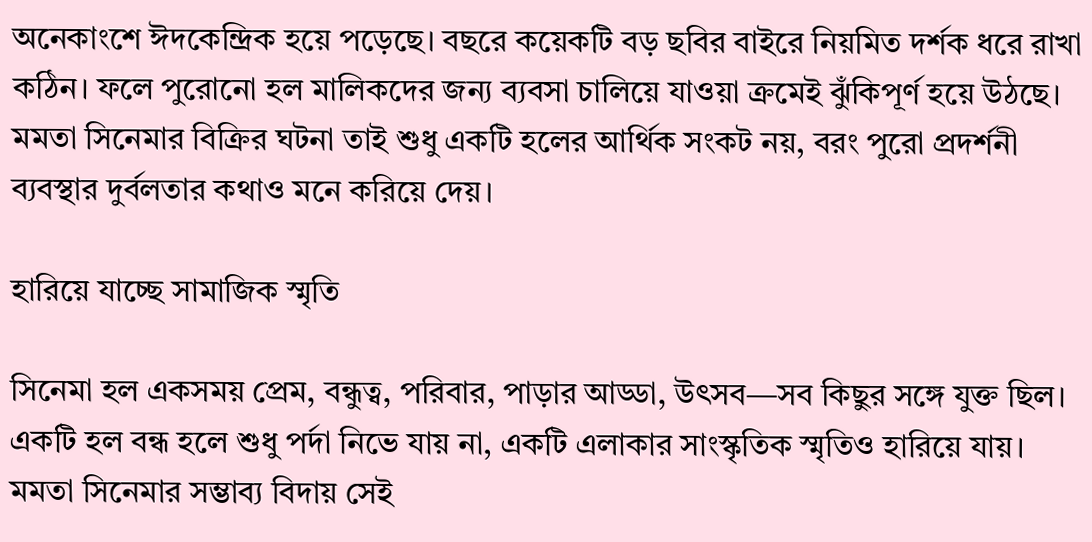অনেকাংশে ঈদকেন্দ্রিক হয়ে পড়েছে। বছরে কয়েকটি বড় ছবির বাইরে নিয়মিত দর্শক ধরে রাখা কঠিন। ফলে পুরোনো হল মালিকদের জন্য ব্যবসা চালিয়ে যাওয়া ক্রমেই ঝুঁকিপূর্ণ হয়ে উঠছে। মমতা সিনেমার বিক্রির ঘটনা তাই শুধু একটি হলের আর্থিক সংকট নয়, বরং পুরো প্রদর্শনী ব্যবস্থার দুর্বলতার কথাও মনে করিয়ে দেয়।

হারিয়ে যাচ্ছে সামাজিক স্মৃতি

সিনেমা হল একসময় প্রেম, বন্ধুত্ব, পরিবার, পাড়ার আড্ডা, উৎসব—সব কিছুর সঙ্গে যুক্ত ছিল। একটি হল বন্ধ হলে শুধু পর্দা নিভে যায় না, একটি এলাকার সাংস্কৃতিক স্মৃতিও হারিয়ে যায়। মমতা সিনেমার সম্ভাব্য বিদায় সেই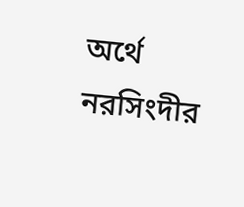অর্থে নরসিংদীর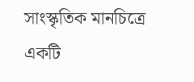সাংস্কৃতিক মানচিত্রে একটি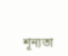শূন্যতা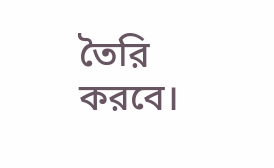তৈরি করবে।